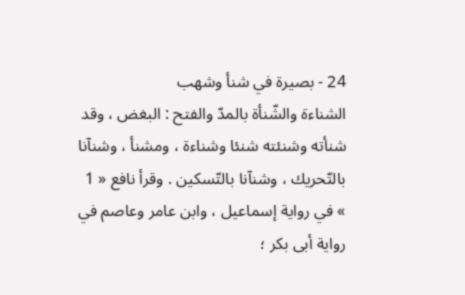24 - بصيرة في شنأ وشهب
الشناءة والشّنأة بالمدّ والفتح : البغض ، وقد شنأته وشنئته شنئا وشناءة ، ومشنأ ، وشنآنا بالتّحريك ، وشنآنا بالتّسكين . وقرأ نافع « 1 » في رواية إسماعيل ، وابن عامر وعاصم في رواية أبى بكر ؛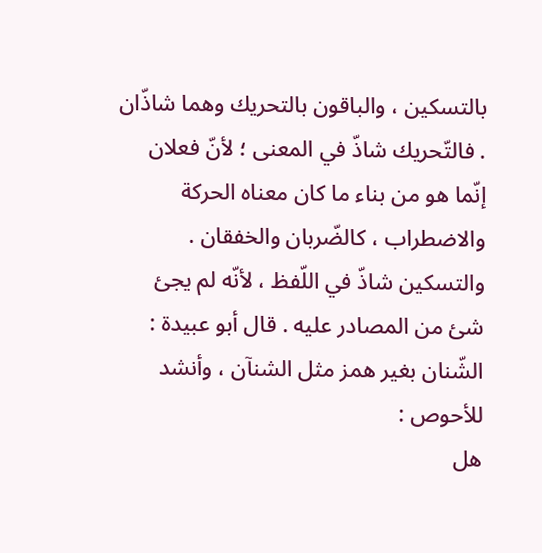بالتسكين ، والباقون بالتحريك وهما شاذّان . فالتّحريك شاذّ في المعنى ؛ لأنّ فعلان إنّما هو من بناء ما كان معناه الحركة والاضطراب ، كالضّربان والخفقان . والتسكين شاذّ في اللّفظ ، لأنّه لم يجئ شئ من المصادر عليه . قال أبو عبيدة : الشّنان بغير همز مثل الشنآن ، وأنشد للأحوص :
هل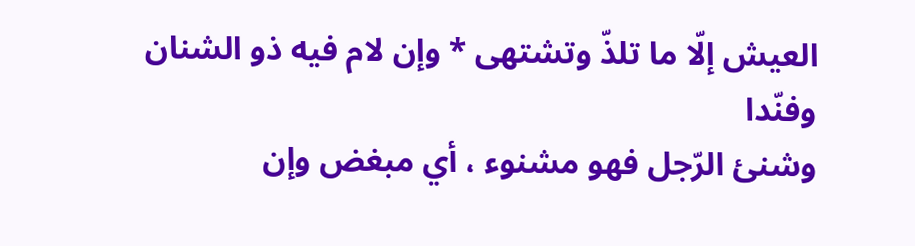العيش إلّا ما تلذّ وتشتهى * وإن لام فيه ذو الشنان وفنّدا
وشنئ الرّجل فهو مشنوء ، أي مبغض وإن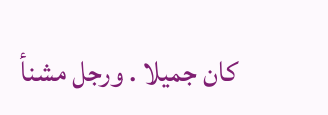كان جميلا . ورجل مشنأ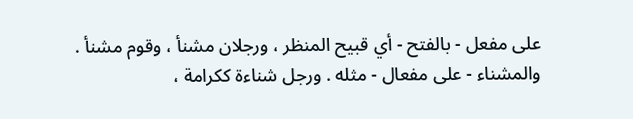على مفعل - بالفتح - أي قبيح المنظر ، ورجلان مشنأ ، وقوم مشنأ . والمشناء - على مفعال - مثله . ورجل شناءة ككرامة ،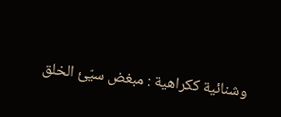وشنائية ككراهية : مبغض سيّئ الخلق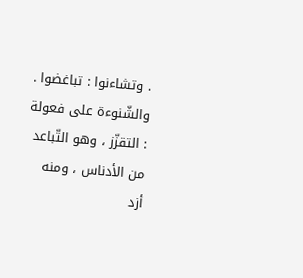. وتشاءنوا : تباغضوا . والشّنوءة على فعولة : التقزّز ، وهو التّباعد من الأدناس ، ومنه أزد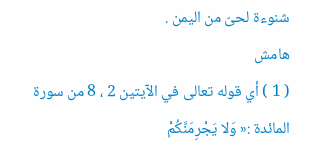شنوءة لحىّ من اليمن .
هامش
( 1 ) أي قوله تعالى في الآيتين 2 ، 8 من سورة المائدة :« وَلا يَجْرِمَنَّكُمْ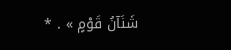شَنَآنُ قَوْمٍ » . *